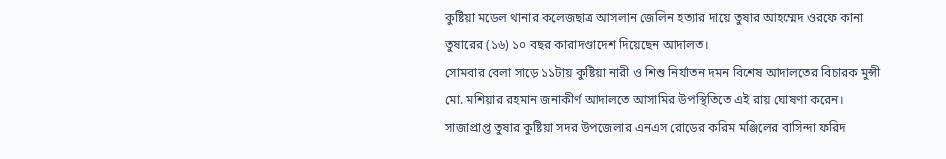কুষ্টিয়া মডেল থানার কলেজছাত্র আসলান জেলিন হত্যার দায়ে তুষার আহম্মেদ ওরফে কানা তুষারের (১৬) ১০ বছর কারাদণ্ডাদেশ দিয়েছেন আদালত।
সোমবার বেলা সাড়ে ১১টায় কুষ্টিয়া নারী ও শিশু নির্যাতন দমন বিশেষ আদালতের বিচারক মুন্সী মো. মশিয়ার রহমান জনাকীর্ণ আদালতে আসামির উপস্থিতিতে এই রায় ঘোষণা করেন।
সাজাপ্রাপ্ত তুষার কুষ্টিয়া সদর উপজেলার এনএস রোডের করিম মঞ্জিলের বাসিন্দা ফরিদ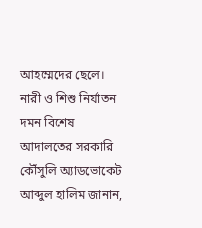আহম্মেদের ছেলে।
নারী ও শিশু নির্যাতন দমন বিশেষ আদালতের সরকারি কৌঁসুলি অ্যাডভোকেট আব্দুল হালিম জানান,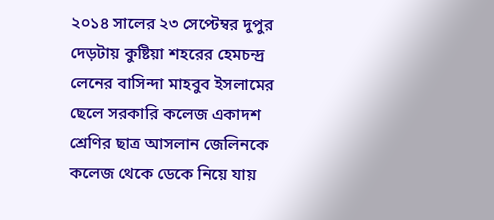২০১৪ সালের ২৩ সেপ্টেম্বর দুপুর দেড়টায় কুষ্টিয়া শহরের হেমচন্দ্র লেনের বাসিন্দা মাহবুব ইসলামের ছেলে সরকারি কলেজ একাদশ শ্রেণির ছাত্র আসলান জেলিনকে কলেজ থেকে ডেকে নিয়ে যায়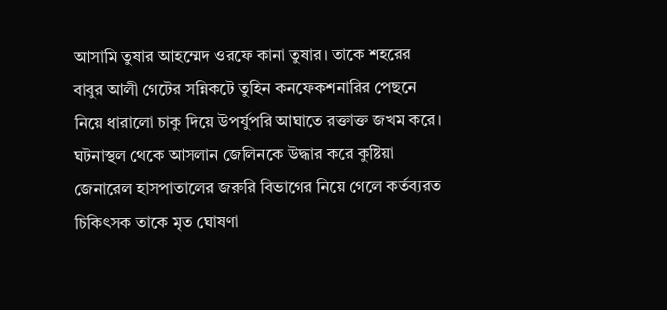আসামি তুষার আহম্মেদ ওরফে কানা তুষার। তাকে শহরের বাবুর আলী গেটের সন্নিকটে তুহিন কনফেকশনারির পেছনে নিয়ে ধারালো চাকু দিয়ে উপর্যুপরি আঘাতে রক্তাক্ত জখম করে। ঘটনাস্থল থেকে আসলান জেলিনকে উদ্ধার করে কুষ্টিয়া জেনারেল হাসপাতালের জরুরি বিভাগের নিয়ে গেলে কর্তব্যরত চিকিৎসক তাকে মৃত ঘোষণা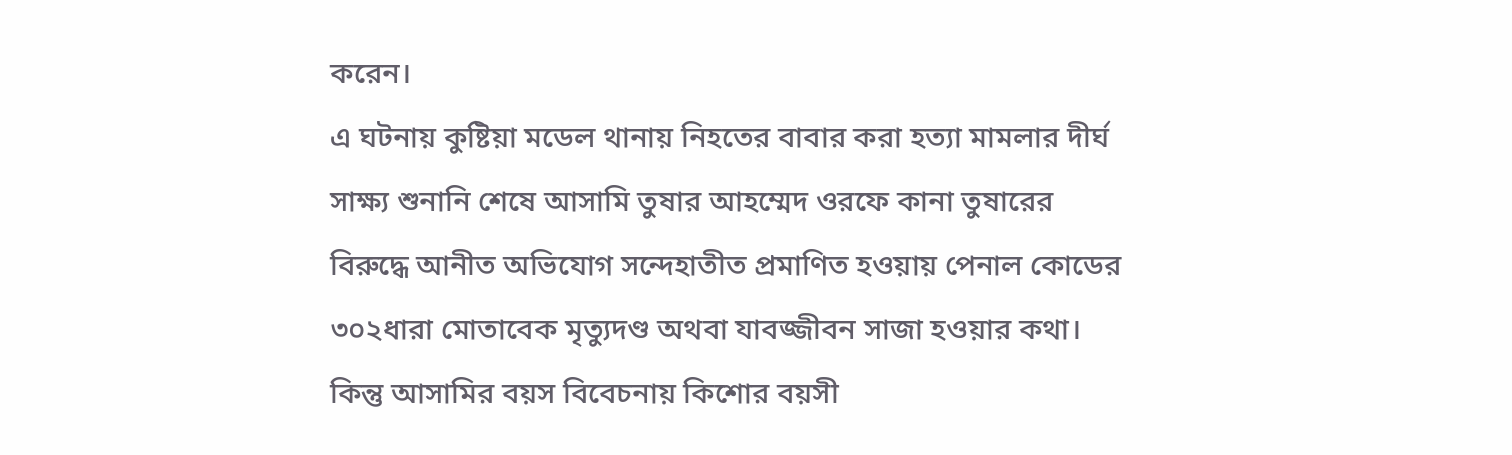করেন।
এ ঘটনায় কুষ্টিয়া মডেল থানায় নিহতের বাবার করা হত্যা মামলার দীর্ঘ সাক্ষ্য শুনানি শেষে আসামি তুষার আহম্মেদ ওরফে কানা তুষারের বিরুদ্ধে আনীত অভিযোগ সন্দেহাতীত প্রমাণিত হওয়ায় পেনাল কোডের ৩০২ধারা মোতাবেক মৃত্যুদণ্ড অথবা যাবজ্জীবন সাজা হওয়ার কথা। কিন্তু আসামির বয়স বিবেচনায় কিশোর বয়সী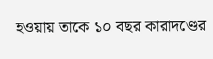হওয়ায় তাকে ১০ বছর কারাদণ্ডের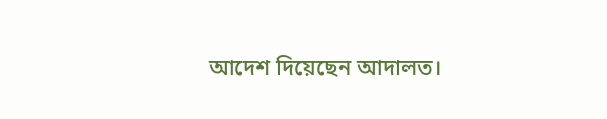আদেশ দিয়েছেন আদালত।